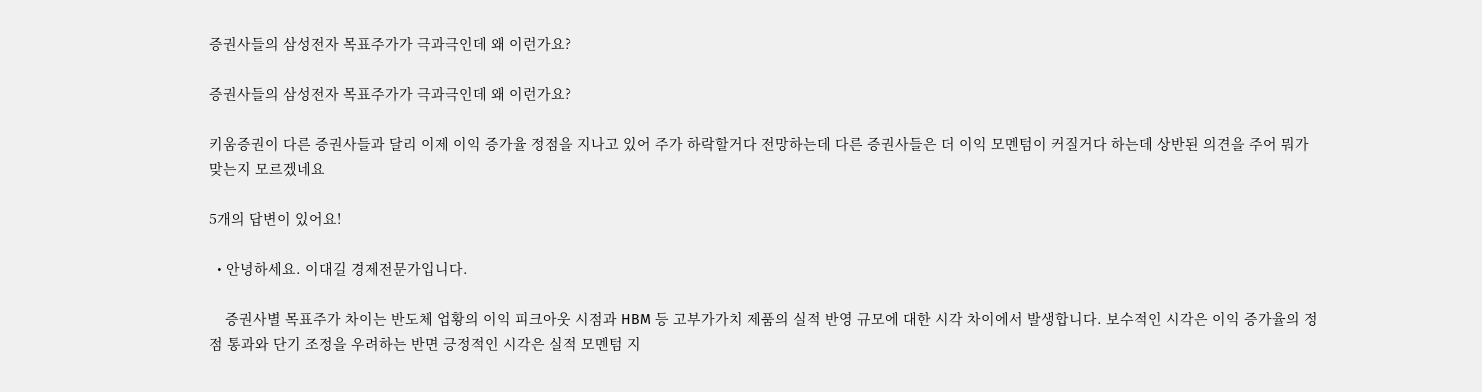증권사들의 삼성전자 목표주가가 극과극인데 왜 이런가요?

증권사들의 삼성전자 목표주가가 극과극인데 왜 이런가요?

키움증권이 다른 증권사들과 달리 이제 이익 증가율 정점을 지나고 있어 주가 하락할거다 전망하는데 다른 증권사들은 더 이익 모멘텀이 커질거다 하는데 상반된 의견을 주어 뭐가 맞는지 모르겠네요

5개의 답변이 있어요!

  • 안녕하세요. 이대길 경제전문가입니다.

    증권사별 목표주가 차이는 반도체 업황의 이익 피크아웃 시점과 HBM 등 고부가가치 제품의 실적 반영 규모에 대한 시각 차이에서 발생합니다. 보수적인 시각은 이익 증가율의 정점 통과와 단기 조정을 우려하는 반면 긍정적인 시각은 실적 모멘텀 지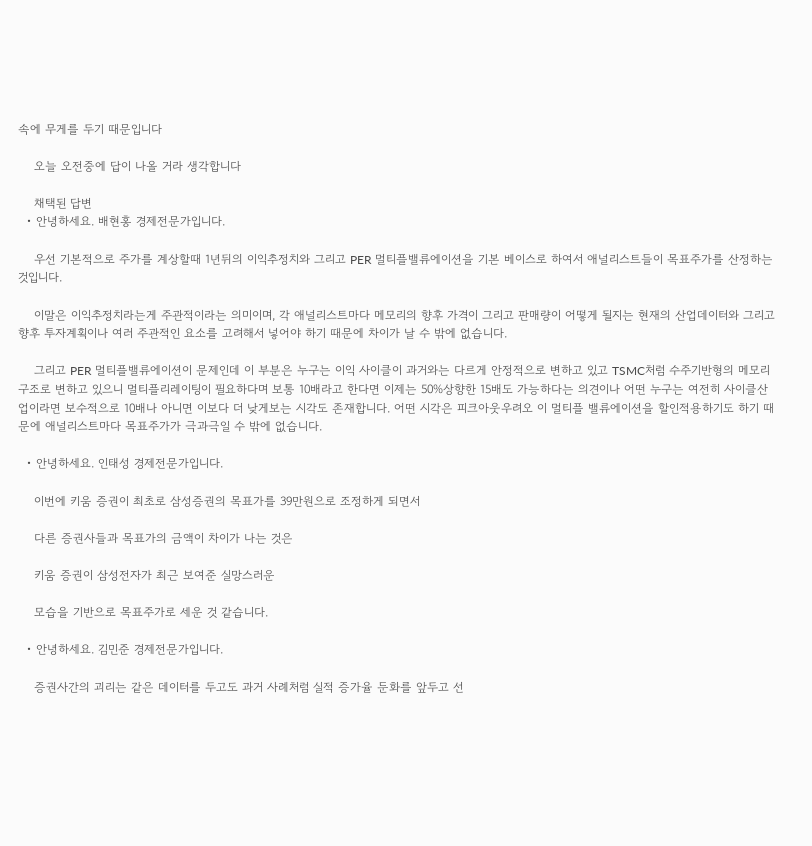속에 무게를 두기 때문입니다

    오늘 오전중에 답이 나올 거라 생각합니다

    채택된 답변
  • 안녕하세요. 배현홍 경제전문가입니다.

    우선 기본적으로 주가를 계상할때 1년뒤의 이익추정치와 그리고 PER 멀티플밸류에이션을 기본 베이스로 하여서 애널리스트들이 목표주가를 산정하는것입니다.

    이말은 이익추정치라는게 주관적이라는 의미이며, 각 애널리스트마다 메모리의 향후 가격이 그리고 판매량이 어떻게 될지는 현재의 산업데이터와 그리고 향후 투자계획이나 여러 주관적인 요소를 고려해서 넣어야 하기 때문에 차이가 날 수 밖에 없습니다.

    그리고 PER 멀티플밸류에이션이 문제인데 이 부분은 누구는 이익 사이클이 과거와는 다르게 안정적으로 변하고 있고 TSMC처럼 수주기반형의 메모리 구조로 변하고 있으니 멀티플리레이팅이 필요하다며 보통 10배라고 한다면 이제는 50%상향한 15배도 가능하다는 의견이나 어떤 누구는 여전히 사이클산업이라면 보수적으로 10배나 아니면 이보다 더 낮게보는 시각도 존재합니다. 어떤 시각은 피크아웃우려오 이 멀티플 밸류에이션을 할인적용하기도 하기 때문에 애널리스트마다 목표주가가 극과극일 수 밖에 없습니다.

  • 안녕하세요. 인태성 경제전문가입니다.

    이번에 키움 증권이 최초로 삼성증권의 목표가를 39만원으로 조정하게 되면서

    다른 증권사들과 목표가의 금액이 차이가 나는 것은

    키움 증권이 삼성전자가 최근 보여준 실망스러운

    모습을 기반으로 목표주가로 세운 것 같습니다.

  • 안녕하세요. 김민준 경제전문가입니다.

    증권사간의 괴리는 같은 데이터를 두고도 과거 사례처럼 실적 증가율 둔화를 앞두고 선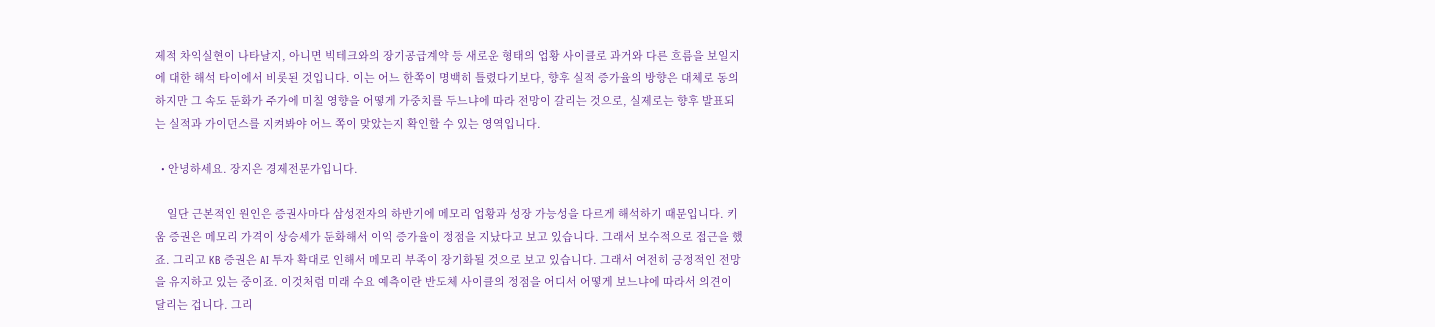제적 차익실현이 나타날지, 아니면 빅테크와의 장기공급계약 등 새로운 형태의 업황 사이클로 과거와 다른 흐름을 보일지에 대한 해석 타이에서 비롯된 것입니다. 이는 어느 한쪽이 명백히 틀렸다기보다, 향후 실적 증가율의 방향은 대체로 동의하지만 그 속도 둔화가 주가에 미칠 영향을 어떻게 가중치를 두느냐에 따라 전망이 갈리는 것으로, 실제로는 향후 발표되는 실적과 가이던스를 지켜봐야 어느 쪽이 맞았는지 확인할 수 있는 영역입니다.

  • 안녕하세요. 장지은 경제전문가입니다.

    일단 근본적인 원인은 증권사마다 삼성전자의 하반기에 메모리 업황과 성장 가능성을 다르게 해석하기 때문입니다. 키움 증권은 메모리 가격이 상승세가 둔화해서 이익 증가율이 정점을 지났다고 보고 있습니다. 그래서 보수적으로 접근을 했죠. 그리고 KB 증권은 AI 투자 확대로 인해서 메모리 부족이 장기화될 것으로 보고 있습니다. 그래서 여전히 긍정적인 전망을 유지하고 있는 중이죠. 이것처럼 미래 수요 예측이란 반도체 사이클의 정점을 어디서 어떻게 보느냐에 따라서 의견이 달리는 겁니다. 그리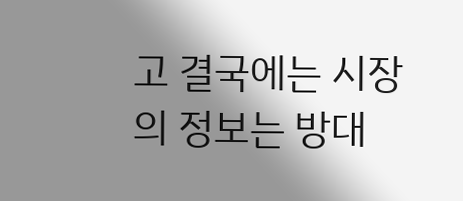고 결국에는 시장의 정보는 방대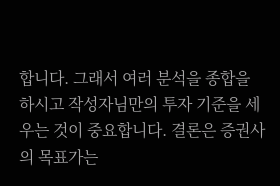합니다. 그래서 여러 분석을 종합을 하시고 작성자님만의 투자 기준을 세우는 것이 중요합니다. 결론은 증권사의 목표가는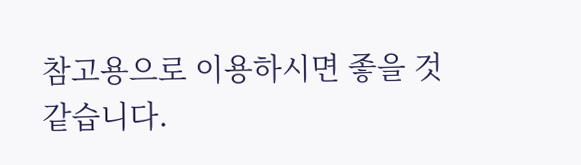참고용으로 이용하시면 좋을 것 같습니다.